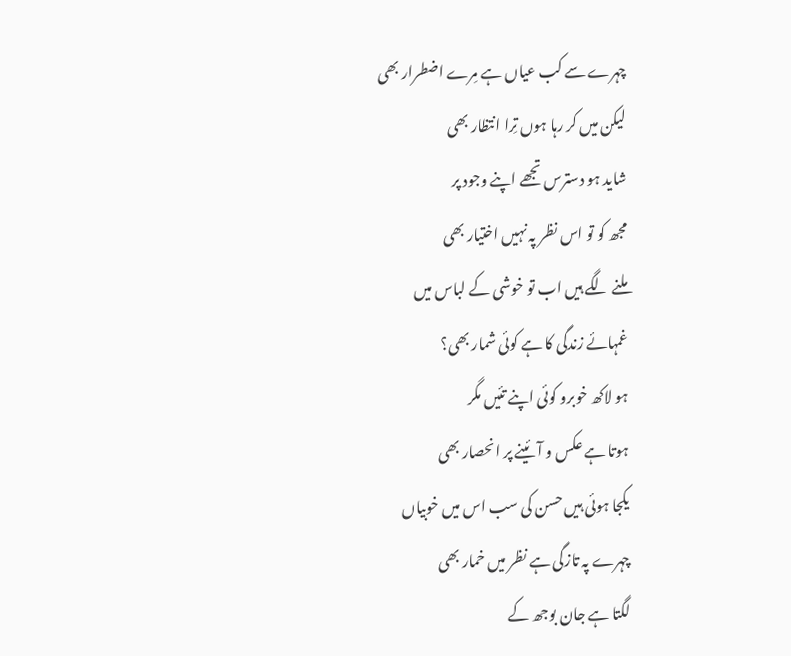چہرے سے کب عیاں ہے مِرے اضطرار بھی
لیکن میں کر رہا ہوں تِرا انتظار بھی
شاید ہو دسترس تجھے اپنے وجود پر
مجھ کو تو اس نظر پہ نہیں اختیار بھی
ملنے لگے ہیں اب تو خوشی کے لباس میں
غمہائے زندگی کا ہے کوئی شمار بھی؟
ہو لاکھ خوبرو کوئی اپنے تئیں مگر
ہوتا ہے عکس و آئینے پر انحصار بھی
یکجا ہوئی ہیں حسن کی سب اس میں خوبیاں
چہرے پہ تازگی ہے نظر میں خمار بھی
لگتا ہے جان بوجھ کے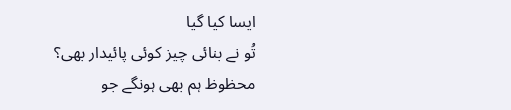ایسا کیا گیا
تُو نے بنائی چیز کوئی پائیدار بھی؟
محظوظ ہم بھی ہونگے جو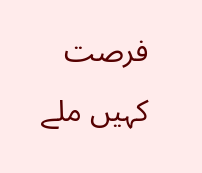فرصت کہیں ملے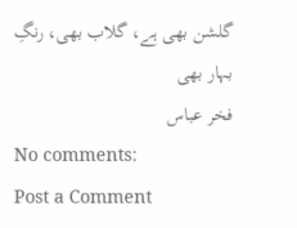گلشن بھی ہے، گلاب بھی، رنگِ بہار بھی
فخر عباس
No comments:
Post a Comment